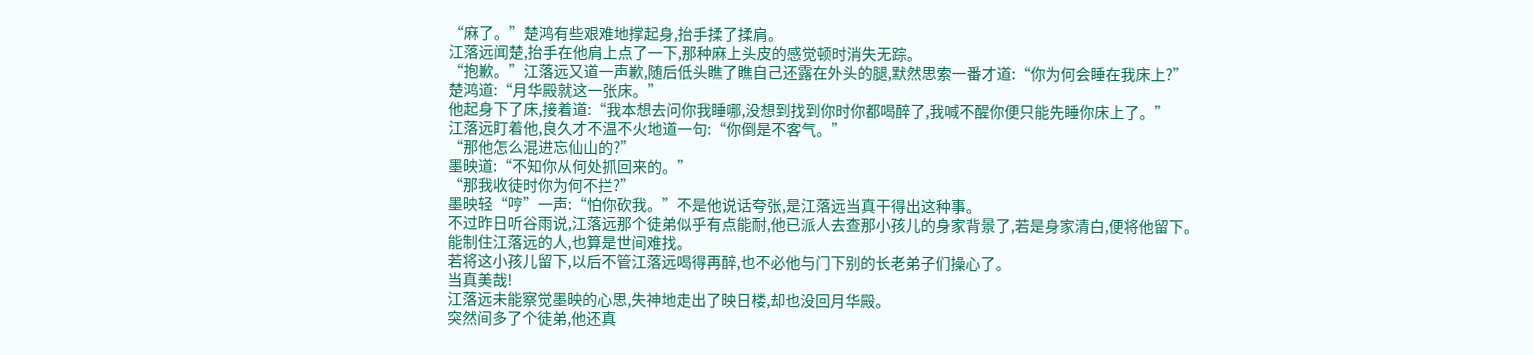“麻了。”楚鸿有些艰难地撑起身,抬手揉了揉肩。
江落远闻楚,抬手在他肩上点了一下,那种麻上头皮的感觉顿时消失无踪。
“抱歉。”江落远又道一声歉,随后低头瞧了瞧自己还露在外头的腿,默然思索一番才道:“你为何会睡在我床上?”
楚鸿道:“月华殿就这一张床。”
他起身下了床,接着道:“我本想去问你我睡哪,没想到找到你时你都喝醉了,我喊不醒你便只能先睡你床上了。”
江落远盯着他,良久才不温不火地道一句:“你倒是不客气。”
“那他怎么混进忘仙山的?”
墨映道:“不知你从何处抓回来的。”
“那我收徒时你为何不拦?”
墨映轻“哼”一声:“怕你砍我。”不是他说话夸张,是江落远当真干得出这种事。
不过昨日听谷雨说,江落远那个徒弟似乎有点能耐,他已派人去查那小孩儿的身家背景了,若是身家清白,便将他留下。
能制住江落远的人,也算是世间难找。
若将这小孩儿留下,以后不管江落远喝得再醉,也不必他与门下别的长老弟子们操心了。
当真美哉!
江落远未能察觉墨映的心思,失神地走出了映日楼,却也没回月华殿。
突然间多了个徒弟,他还真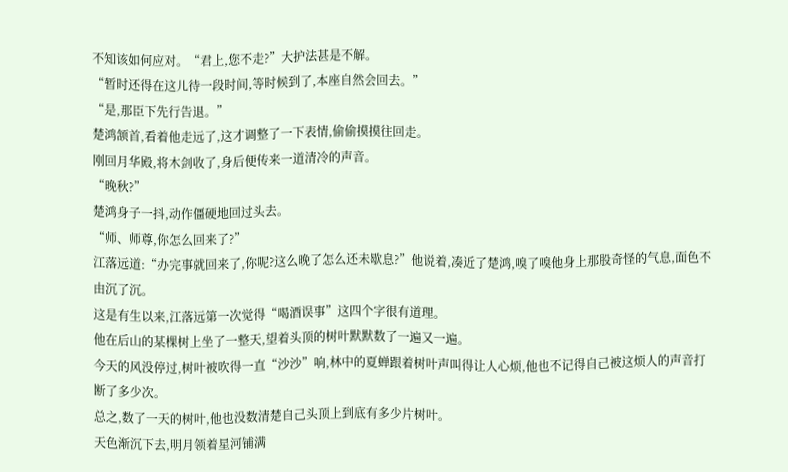不知该如何应对。“君上,您不走?”大护法甚是不解。
“暂时还得在这儿待一段时间,等时候到了,本座自然会回去。”
“是,那臣下先行告退。”
楚鸿颔首,看着他走远了,这才调整了一下表情,偷偷摸摸往回走。
刚回月华殿,将木剑收了,身后便传来一道清冷的声音。
“晚秋?”
楚鸿身子一抖,动作僵硬地回过头去。
“师、师尊,你怎么回来了?”
江落远道:“办完事就回来了,你呢?这么晚了怎么还未歇息?”他说着,凑近了楚鸿,嗅了嗅他身上那股奇怪的气息,面色不由沉了沉。
这是有生以来,江落远第一次觉得“喝酒误事”这四个字很有道理。
他在后山的某棵树上坐了一整天,望着头顶的树叶默默数了一遍又一遍。
今天的风没停过,树叶被吹得一直“沙沙”响,林中的夏蝉跟着树叶声叫得让人心烦,他也不记得自己被这烦人的声音打断了多少次。
总之,数了一天的树叶,他也没数清楚自己头顶上到底有多少片树叶。
天色渐沉下去,明月领着星河铺满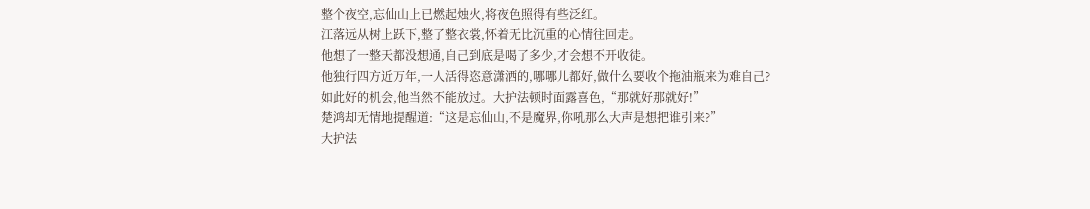整个夜空,忘仙山上已燃起烛火,将夜色照得有些泛红。
江落远从树上跃下,整了整衣裳,怀着无比沉重的心情往回走。
他想了一整天都没想通,自己到底是喝了多少,才会想不开收徒。
他独行四方近万年,一人活得恣意潇洒的,哪哪儿都好,做什么要收个拖油瓶来为难自己?
如此好的机会,他当然不能放过。大护法顿时面露喜色,“那就好那就好!”
楚鸿却无情地提醒道:“这是忘仙山,不是魔界,你吼那么大声是想把谁引来?”
大护法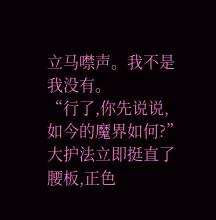立马噤声。我不是我没有。
“行了,你先说说,如今的魔界如何?”
大护法立即挺直了腰板,正色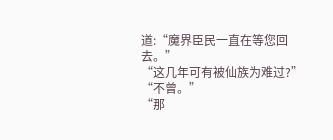道:“魔界臣民一直在等您回去。”
“这几年可有被仙族为难过?”
“不曾。”
“那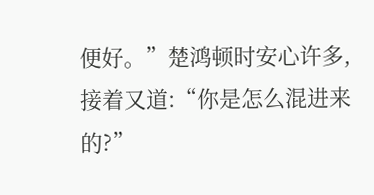便好。”楚鸿顿时安心许多,接着又道:“你是怎么混进来的?”